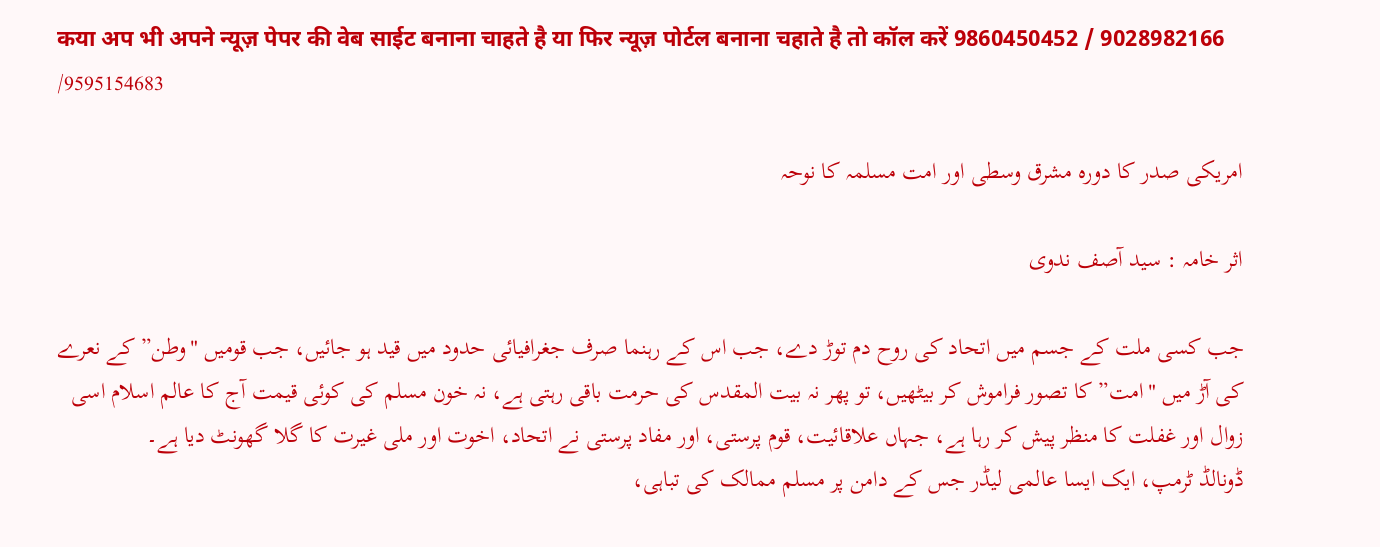कया अप भी अपने न्यूज़ पेपर की वेब साईट बनाना चाहते है या फिर न्यूज़ पोर्टल बनाना चहाते है तो कॉल करें 9860450452 / 9028982166 /9595154683

امریکی صدر کا دورہ مشرق وسطی اور امت مسلمہ کا نوحہ

اثر خامہ : سید آصف ندوی

جب کسی ملت کے جسم میں اتحاد کی روح دم توڑ دے، جب اس کے رہنما صرف جغرافیائی حدود میں قید ہو جائیں، جب قومیں "وطن” کے نعرے کی آڑ میں "امت” کا تصور فراموش کر بیٹھیں، تو پھر نہ بیت المقدس کی حرمت باقی رہتی ہے، نہ خون مسلم کی کوئی قیمت آج کا عالم اسلام اسی زوال اور غفلت کا منظر پیش کر رہا ہے، جہاں علاقائیت، قوم پرستی، اور مفاد پرستی نے اتحاد، اخوت اور ملی غیرت کا گلا گھونٹ دیا ہے۔
ڈونالڈ ٹرمپ، ایک ایسا عالمی لیڈر جس کے دامن پر مسلم ممالک کی تباہی،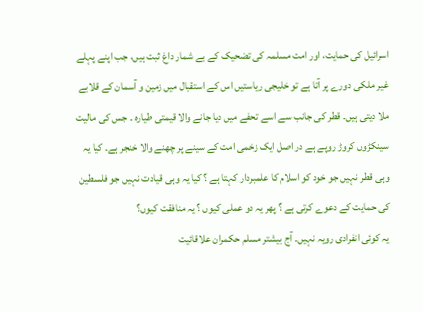اسرائیل کی حمایت، اور امت مسلمہ کی تضحیک کے بے شمار داغ ثبت ہیں، جب اپنے پہلے غیر ملکی دورے پر آتا ہے تو خلیجی ریاستیں اس کے استقبال میں زمین و آسمان کے قلابے ملا دیتی ہیں۔ قطر کی جانب سے اسے تحفے میں دیا جانے والا قیمتی طیارہ ۔ جس کی مالیت سینکڑوں کروڑ روپے ہے در اصل ایک زخمی امت کے سینے پر چھنے والا خنجر ہے۔ کیا یہ وہی قطر نہیں جو خود کو اسلام کا علمبردار کہتا ہے ؟ کیا یہ وہی قیادت نہیں جو فلسطین کی حمایت کے دعوے کرتی ہے ؟ پھر یہ دو عملی کیوں ؟ یہ منافقت کیوں؟
یہ کوئی انفرادی رویہ نہیں۔ آج بیشتر مسلم حکمران علاقائیت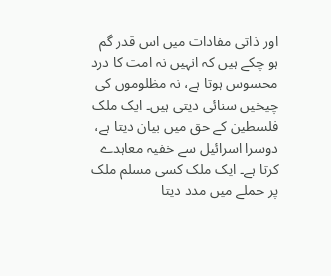اور ذاتی مفادات میں اس قدر گم ہو چکے ہیں کہ انہیں نہ امت کا درد محسوس ہوتا ہے، نہ مظلوموں کی چیخیں سنائی دیتی ہیں۔ ایک ملک فلسطین کے حق میں بیان دیتا ہے، دوسرا اسرائیل سے خفیہ معاہدے کرتا ہے۔ ایک ملک کسی مسلم ملک پر حملے میں مدد دیتا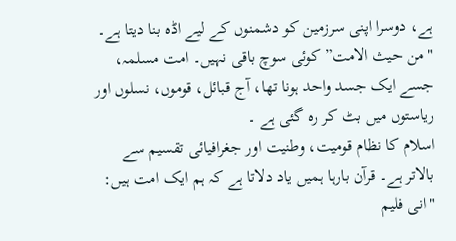ہے، دوسرا اپنی سرزمین کو دشمنوں کے لیے اڈہ بنا دیتا ہے۔ "من حيث الامت” کوئی سوچ باقی نہیں۔ امت مسلمہ، جسے ایک جسد واحد ہونا تھا، آج قبائل، قوموں، نسلوں اور ریاستوں میں بٹ کر رہ گئی ہے ۔
اسلام کا نظام قومیت، وطنیت اور جغرافیائی تقسیم سے بالاتر ہے۔ قرآن بارہا ہمیں یاد دلاتا ہے کہ ہم ایک امت ہیں: "انی فلیم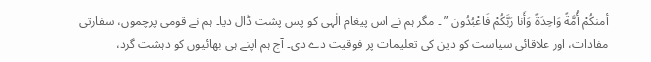أمنكُمْ أُمَّةً وَاحِدَةً وَأَنا رَبَّكُمْ فَاعْبُدُون ” ۔ مگر ہم نے اس پیغام الٰہی کو پس پشت ڈال دیا۔ ہم نے قومی پرچموں، سفارتی مفادات، اور علاقائی سیاست کو دین کی تعلیمات پر فوقیت دے دی۔ آج ہم اپنے ہی بھائیوں کو دہشت گرد،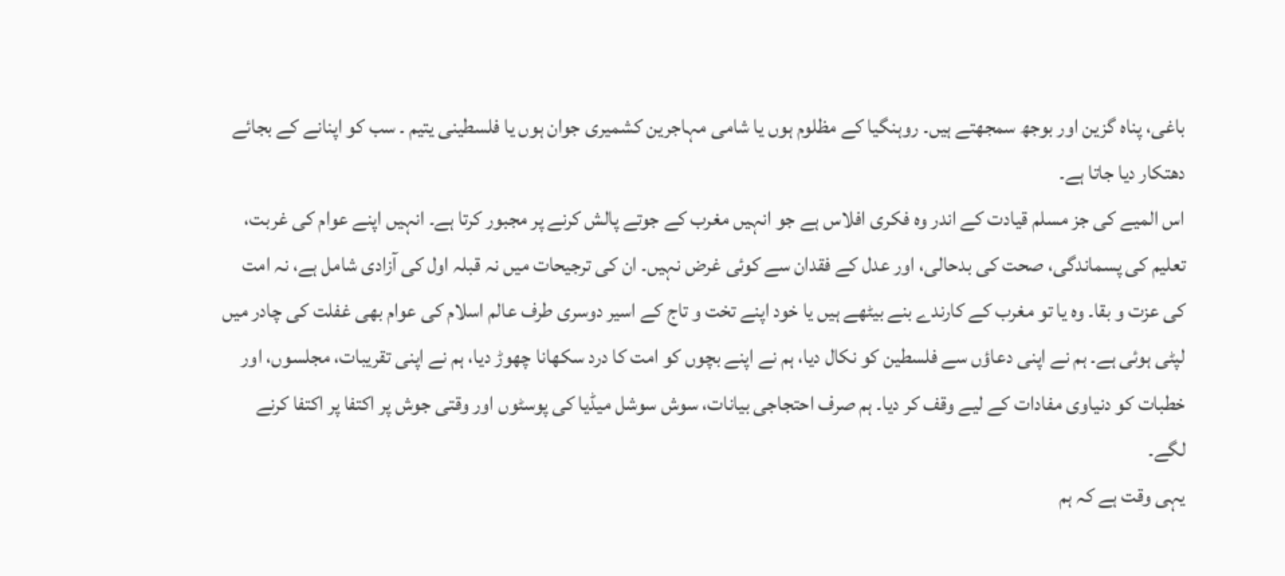باغی، پناہ گزین اور بوجھ سمجھتے ہیں۔ روہنگیا کے مظلوم ہوں یا شامی مہاجرین کشمیری جوان ہوں یا فلسطینی یتیم ۔ سب کو اپنانے کے بجائے دھتکار دیا جاتا ہے۔
اس المیے کی جز مسلم قیادت کے اندر وہ فکری افلاس ہے جو انہیں مغرب کے جوتے پالش کرنے پر مجبور کرتا ہے۔ انہیں اپنے عوام کی غربت، تعلیم کی پسماندگی، صحت کی بدحالی، اور عدل کے فقدان سے کوئی غرض نہیں۔ ان کی ترجیحات میں نہ قبلہ اول کی آزادی شامل ہے، نہ امت کی عزت و بقا۔ وہ یا تو مغرب کے کارندے بنے بیٹھے ہیں یا خود اپنے تخت و تاج کے اسیر دوسری طرف عالم اسلام کی عوام بھی غفلت کی چادر میں لپٹی ہوئی ہے۔ ہم نے اپنی دعاؤں سے فلسطین کو نکال دیا، ہم نے اپنے بچوں کو امت کا درد سکھانا چھوڑ دیا، ہم نے اپنی تقریبات، مجلسوں، اور خطبات کو دنیاوی مفادات کے لیے وقف کر دیا۔ ہم صرف احتجاجی بیانات، سوش سوشل میڈیا کی پوسٹوں اور وقتی جوش پر اکتفا پر اکتفا کرنے لگے۔
یہی وقت ہے کہ ہم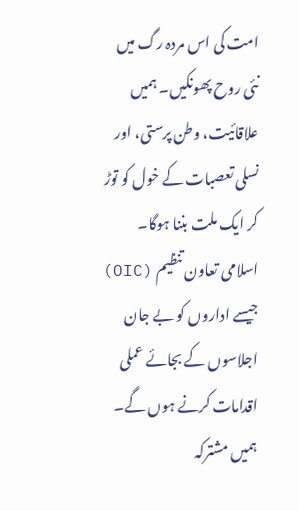امت کی اس مردہ رگ میں نئی روح پھونکیں۔ ہمیں علاقائیت، وطن پرستی، اور نسلی تعصبات کے خول کو توڑ کر ایک ملت بننا ہوگا۔ اسلامی تعاون تنظیم (OIC) جیسے اداروں کو بے جان اجلاسوں کے بجائے عملی اقدامات کرنے ہوں گے۔ ہمیں مشترکہ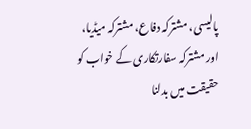پالیسی، مشترکہ دفاع، مشترکہ میڈیا، اور مشترکہ سفارتکاری کے خواب کو حقیقت میں بدلنا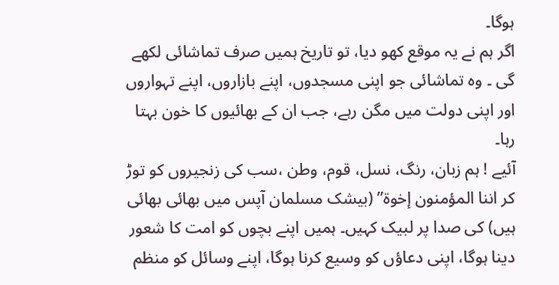ہوگا۔
اگر ہم نے یہ موقع کھو دیا، تو تاریخ ہمیں صرف تماشائی لکھے گی ۔ وہ تماشائی جو اپنی مسجدوں، اپنے بازاروں، اپنے تہواروں اور اپنی دولت میں مگن رہے، جب ان کے بھائیوں کا خون بہتا رہا۔
آئیے ! ہم زبان، رنگ، نسل، قوم، وطن ،سب کی زنجیروں کو توڑ کر اننا المؤمنون إخوة” (بیشک مسلمان آپس میں بھائی بھائی ہیں) کی صدا پر لبیک کہیں۔ ہمیں اپنے بچوں کو امت کا شعور دینا ہوگا، اپنی دعاؤں کو وسیع کرنا ہوگا، اپنے وسائل کو منظم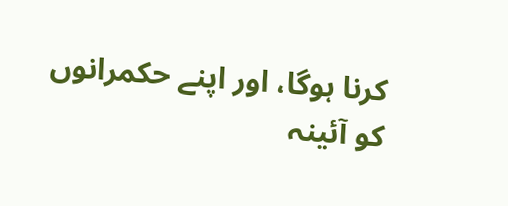کرنا ہوگا، اور اپنے حکمرانوں کو آئینہ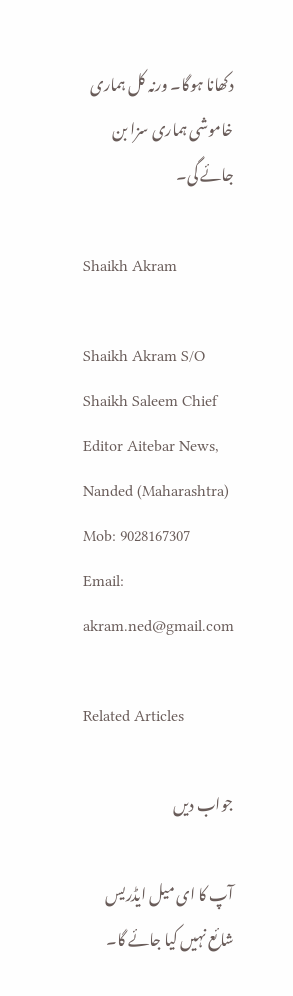دکھانا ہوگا۔ ورنہ کل ہماری خاموشی ہماری سزا بن جائے گی۔

Shaikh Akram

Shaikh Akram S/O Shaikh Saleem Chief Editor Aitebar News, Nanded (Maharashtra) Mob: 9028167307 Email: akram.ned@gmail.com

Related Articles

جواب دیں

آپ کا ای میل ایڈریس شائع نہیں کیا جائے گا۔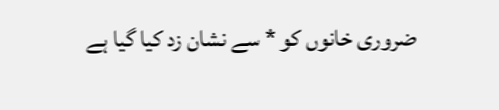ضروری خانوں کو * سے نشان زد کیا گیا ہے